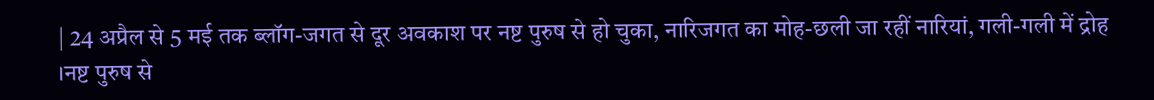| 24 अप्रैल से 5 मई तक ब्लॉग-जगत से दूर अवकाश पर नष्ट पुरुष से हो चुका, नारिजगत का मोह-छली जा रहीं नारियां, गली-गली में द्रोह ।नष्ट पुरुष से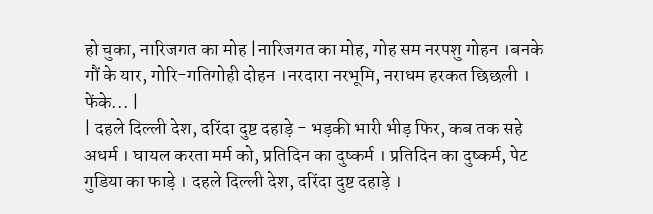हो चुका, नारिजगत का मोह |नारिजगत का मोह, गोह सम नरपशु गोहन ।बनके गौं के यार, गोरि-गतिगोही दोहन ।नरदारा नरभूमि, नराधम हरकत छिछली । फेंके... |
| दहले दिल्ली देश, दरिंदा दुष्ट दहाड़े - भड़की भारी भीड़ फिर, कब तक सहे अधर्म । घायल करता मर्म को, प्रतिदिन का दुष्कर्म । प्रतिदिन का दुष्कर्म, पेट गुडिया का फाड़े । दहले दिल्ली देश, दरिंदा दुष्ट दहाड़े ।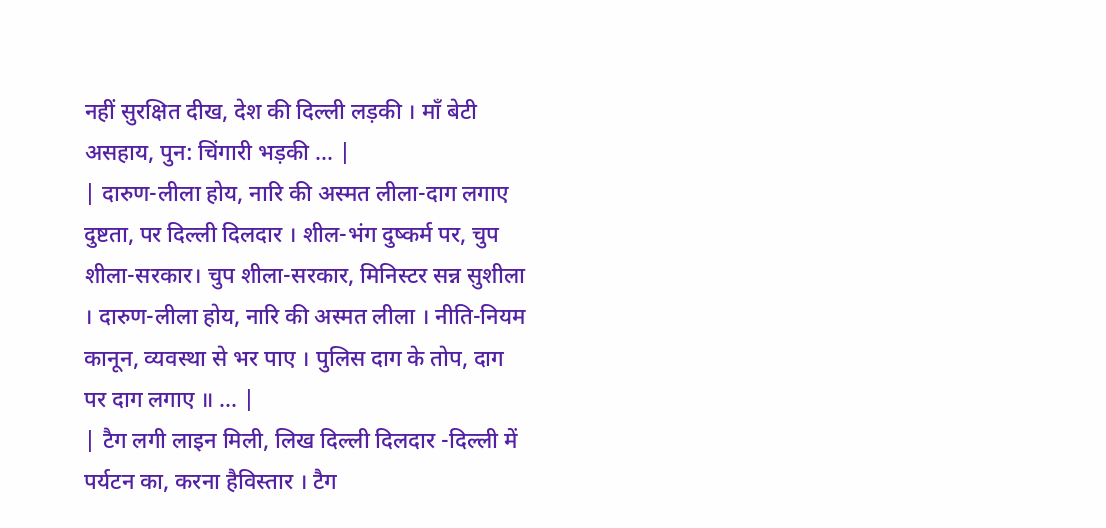नहीं सुरक्षित दीख, देश की दिल्ली लड़की । माँ बेटी असहाय, पुन: चिंगारी भड़की ... |
| दारुण-लीला होय, नारि की अस्मत लीला-दाग लगाए दुष्टता, पर दिल्ली दिलदार । शील-भंग दुष्कर्म पर, चुप शीला-सरकार। चुप शीला-सरकार, मिनिस्टर सन्न सुशीला । दारुण-लीला होय, नारि की अस्मत लीला । नीति-नियम कानून, व्यवस्था से भर पाए । पुलिस दाग के तोप, दाग पर दाग लगाए ॥ ... |
| टैग लगी लाइन मिली, लिख दिल्ली दिलदार -दिल्ली में पर्यटन का, करना हैविस्तार । टैग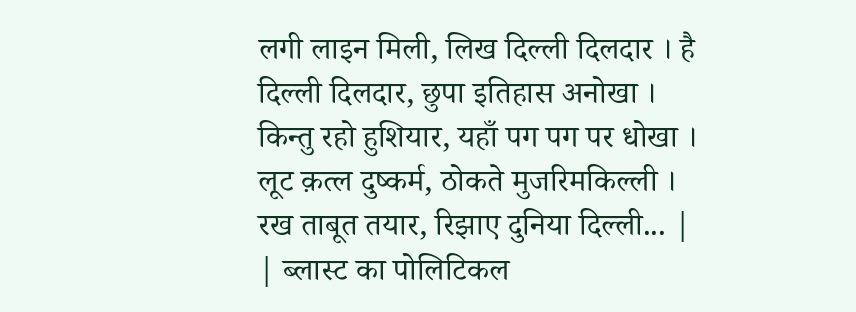लगी लाइन मिली, लिख दिल्ली दिलदार । है दिल्ली दिलदार, छुपा इतिहास अनोखा । किन्तु रहो हुशियार, यहाँ पग पग पर धोखा । लूट क़त्ल दुष्कर्म, ठोकते मुजरिमकिल्ली । रख ताबूत तयार, रिझाए दुनिया दिल्ली... |
| ब्लास्ट का पोलिटिकल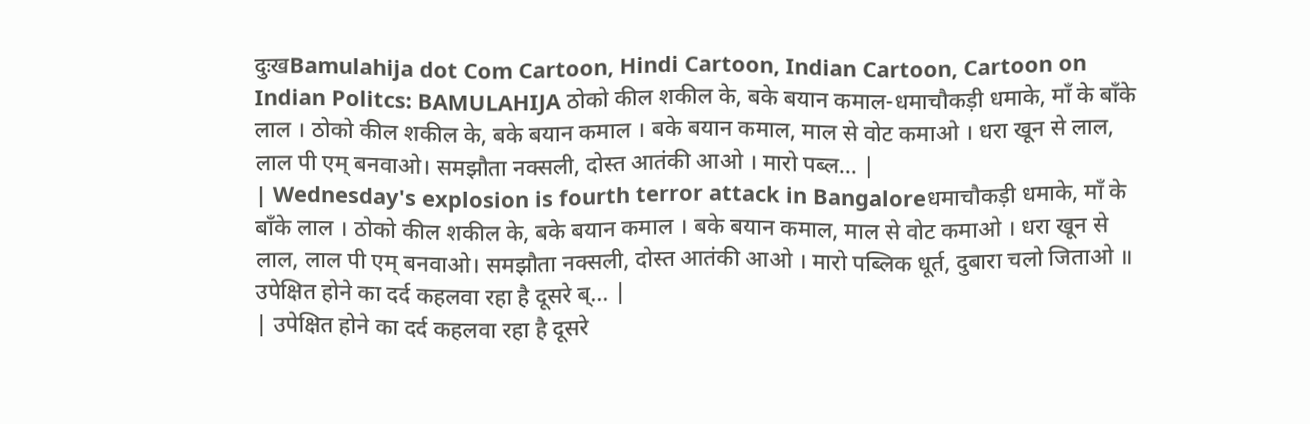दुःखBamulahija dot Com Cartoon, Hindi Cartoon, Indian Cartoon, Cartoon on Indian Politcs: BAMULAHIJA ठोको कील शकील के, बके बयान कमाल-धमाचौकड़ी धमाके, माँ के बाँके लाल । ठोको कील शकील के, बके बयान कमाल । बके बयान कमाल, माल से वोट कमाओ । धरा खून से लाल, लाल पी एम् बनवाओ। समझौता नक्सली, दोस्त आतंकी आओ । मारो पब्ल... |
| Wednesday's explosion is fourth terror attack in Bangaloreधमाचौकड़ी धमाके, माँ के बाँके लाल । ठोको कील शकील के, बके बयान कमाल । बके बयान कमाल, माल से वोट कमाओ । धरा खून से लाल, लाल पी एम् बनवाओ। समझौता नक्सली, दोस्त आतंकी आओ । मारो पब्लिक धूर्त, दुबारा चलो जिताओ ॥ उपेक्षित होने का दर्द कहलवा रहा है दूसरे ब्... |
| उपेक्षित होने का दर्द कहलवा रहा है दूसरे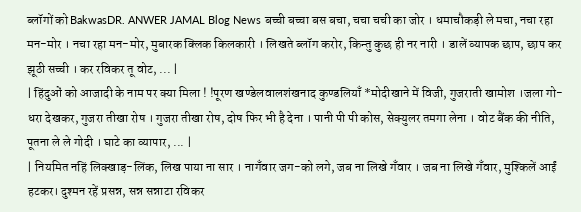ब्लॉगों को BakwasDR. ANWER JAMAL Blog News बच्ची बच्चा बस बचा, चचा चची का जोर । धमाचौकड़ी ले मचा, नचा रहा मन-मोर । नचा रहा मन-मोर, मुबारक क्लिक किलकारी । लिखते ब्लॉग करोर, किन्तु कुछ ही नर नारी । डालें व्यापक छाप, छाप कर झूठी सच्ची । कर रविकर तू वोट, ... |
| हिंदुओं को आजादी के नाम पर क्या मिला ! !पूरण खण्डेलवालशंखनाद कुण्डलियाँ *मोदीखाने में विजी, गुजराती खामोश ।जला गो-धरा देखकर, गुजरा तीखा रोष । गुजरा तीखा रोष, दोष फिर भी है देना । पानी पी पी कोस, सेक्युलर तमगा लेना । वोट बैंक की नीति, पूतना ले ले गोदी । घाटे का व्यापार, ... |
| नियमित नहिं लिक्खाड़-लिंक, लिख पाया ना सार । नागँवार जग-को लगे, जब ना लिखे गँवार । जब ना लिखे गँवार, मुश्किलें आईं हटकर। दुश्मन रहें प्रसन्न, सन्न सन्नाटा रविकर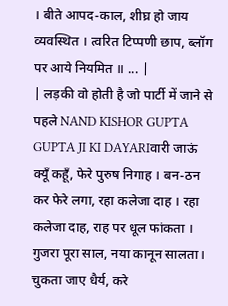। बीते आपद-काल, शीघ्र हो जाय व्यवस्थित । त्वरित टिप्पणी छाप, ब्लॉग पर आये नियमित ॥ ... |
| लड़की वो होती है जो पार्टी में जाने से पहले NAND KISHOR GUPTA GUPTA JI KI DAYARIवारी जाऊं क्यूँ कहूँ, फेरे पुरुष निगाह । बन-ठन कर फेरे लगा, रहा कलेजा दाह । रहा कलेजा दाह, राह पर धूल फांकता । गुजरा पूरा साल, नया कानून सालता। चुकता जाए धैर्य, करे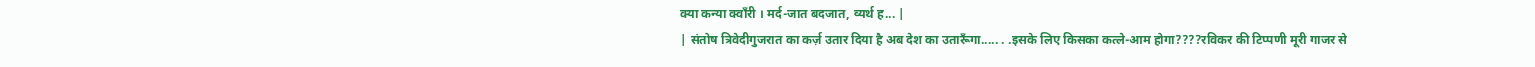क्या कन्या क्वाँरी । मर्द-जात बदजात, व्यर्थ ह... |
| संतोष त्रिवेदीगुजरात का कर्ज़ उतार दिया है अब देश का उतारूँगा..... . .इसके लिए किसका कत्ले-आम होगा????रविकर की टिप्पणी मूरी गाजर से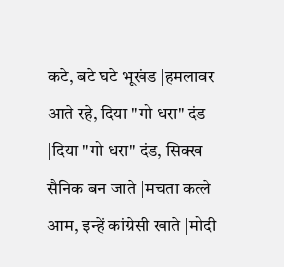कटे, बटे घटे भूखंड |हमलावर आते रहे, दिया "गो धरा" दंड |दिया "गो धरा" दंड, सिक्ख सैनिक बन जाते |मचता कत्ले आम, इन्हें कांग्रेसी खाते |मोदी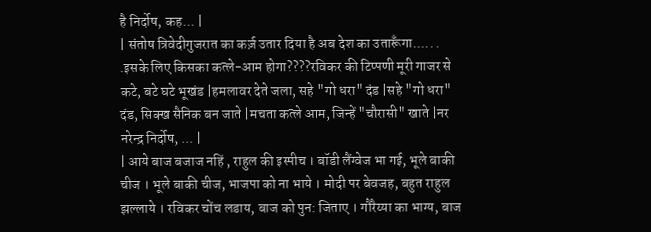है निर्दोष, कह... |
| संतोष त्रिवेदीगुजरात का कर्ज़ उतार दिया है अब देश का उतारूँगा..... . .इसके लिए किसका कत्ले-आम होगा????रविकर की टिप्पणी मूरी गाजर से कटे, बटे घटे भूखंड |हमलावर देते जला, सहे "गो धरा" दंड |सहे "गो धरा" दंड, सिक्ख सैनिक बन जाते |मचता कत्ले आम, जिन्हें "चौरासी" खाते |नर नरेन्द्र निर्दोष, ... |
| आये बाज बजाज नहिं , राहुल की इस्पीच । बॉडी लैंग्वेज भा गई, भूले बाकी चीज । भूले बाकी चीज, भाजपा को ना भाये । मोदी पर बेवजह, बहुत राहुल झल्लाये । रविकर चोंच लडाय, बाज को पुन: जिताए । गौरैय्या का भाग्य, बाज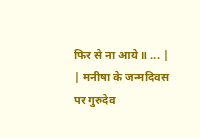फिर से ना आये ॥ ... |
| मनीषा के जन्मदिवस पर गुरुदेव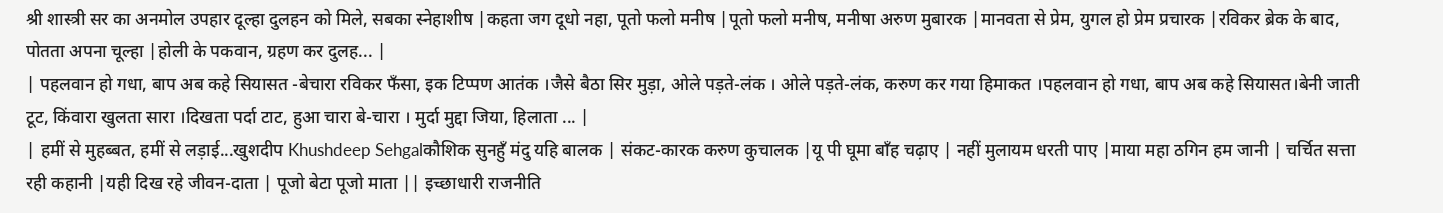श्री शास्त्री सर का अनमोल उपहार दूल्हा दुलहन को मिले, सबका स्नेहाशीष |कहता जग दूधो नहा, पूतो फलो मनीष |पूतो फलो मनीष, मनीषा अरुण मुबारक |मानवता से प्रेम, युगल हो प्रेम प्रचारक |रविकर ब्रेक के बाद, पोतता अपना चूल्हा |होली के पकवान, ग्रहण कर दुलह... |
| पहलवान हो गधा, बाप अब कहे सियासत -बेचारा रविकर फँसा, इक टिप्पण आतंक ।जैसे बैठा सिर मुड़ा, ओले पड़ते-लंक । ओले पड़ते-लंक, करुण कर गया हिमाकत ।पहलवान हो गधा, बाप अब कहे सियासत।बेनी जाती टूट, किंवारा खुलता सारा ।दिखता पर्दा टाट, हुआ चारा बे-चारा । मुर्दा मुद्दा जिया, हिलाता ... |
| हमीं से मुहब्बत, हमीं से लड़ाई...खुशदीप Khushdeep Sehgalकौशिक सुनहुँ मंदु यहि बालक | संकट-कारक करुण कुचालक |यू पी घूमा बाँह चढ़ाए | नहीं मुलायम धरती पाए |माया महा ठगिन हम जानी | चर्चित सत्ता रही कहानी |यही दिख रहे जीवन-दाता | पूजो बेटा पूजो माता || इच्छाधारी राजनीति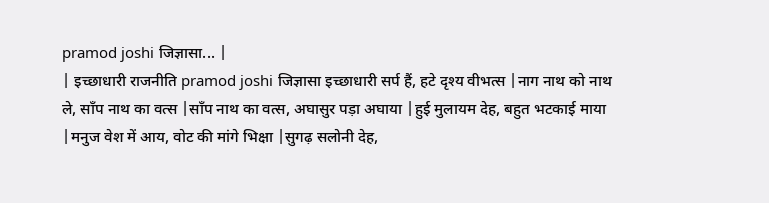pramod joshi जिज्ञासा... |
| इच्छाधारी राजनीति pramod joshi जिज्ञासा इच्छाधारी सर्प हैं, हटे दृश्य वीभत्स |नाग नाथ को नाथ ले, साँप नाथ का वत्स |साँप नाथ का वत्स, अघासुर पड़ा अघाया |हुई मुलायम देह, बहुत भटकाई माया |मनुज वेश में आय, वोट की मांगे भिक्षा |सुगढ़ सलोनी देह,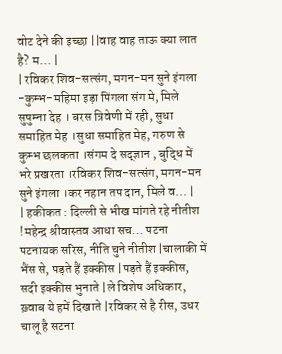वोट देने की इच्छा ||वाह वाह ताऊ क्या लात है? म... |
| रविकर शिव-सत्संग, मगन-मन सुने इंगला -कुम्भ-महिमा इड़ा पिंगला संग मे, मिले सुषुम्ना देह । बरस त्रिवेणी में रही, सुधा समाहित मेह ।सुधा समाहित मेह, गरुण से कुम्भ छलकता ।संगम दे सद्ज्ञान , बुद्धि में भरे प्रखरता ।रविकर शिव-सत्संग, मगन-मन सुने इंगला ।कर नहान तप दान, मिले व... |
| हकीकत : दिल्ली से भीख मांगते रहे नीतीश !महेन्द्र श्रीवास्तव आधा सच... पटना पटनायक सरिस, नीति चुने नीतीश |चालाकी में भैंस से, पड़ते हैं इक्कीस |पड़ते हैं इक्कीस, सदी इक्कीस भुनाते |ले विशेष अधिकार, ख़्वाब ये हमें दिखाते |रविकर से है रीस, उधर चालू है सटना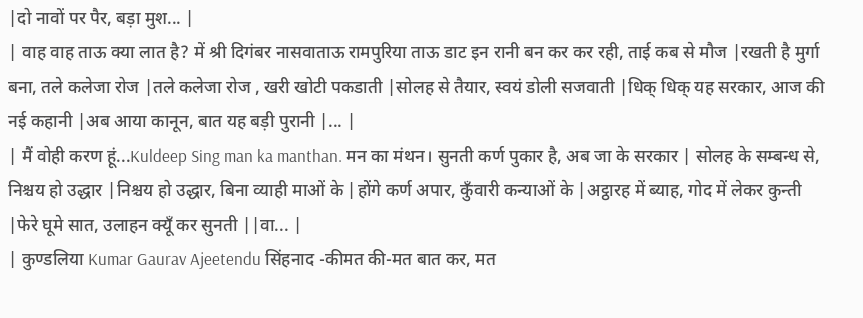|दो नावों पर पैर, बड़ा मुश... |
| वाह वाह ताऊ क्या लात है? में श्री दिगंबर नासवाताऊ रामपुरिया ताऊ डाट इन रानी बन कर कर रही, ताई कब से मौज |रखती है मुर्गा बना, तले कलेजा रोज |तले कलेजा रोज , खरी खोटी पकडाती |सोलह से तैयार, स्वयं डोली सजवाती |धिक् धिक् यह सरकार, आज की नई कहानी |अब आया कानून, बात यह बड़ी पुरानी |... |
| मैं वोही करण हूं...Kuldeep Sing man ka manthan. मन का मंथन। सुनती कर्ण पुकार है, अब जा के सरकार | सोलह के सम्बन्ध से, निश्चय हो उद्धार |निश्चय हो उद्धार, बिना व्याही माओं के |होंगे कर्ण अपार, कुँवारी कन्याओं के |अट्ठारह में ब्याह, गोद में लेकर कुन्ती |फेरे घूमे सात, उलाहन क्यूँ कर सुनती ||वा... |
| कुण्डलिया Kumar Gaurav Ajeetendu सिंहनाद -कीमत की-मत बात कर, मत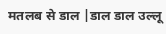मतलब से डाल |डाल डाल उल्लू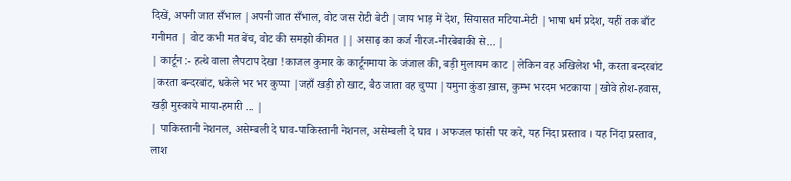दिखें, अपनी जात सँभाल |अपनी जात सँभाल, वोट जस रोटी बेटी |जाय भाड़ में देश, सियासत मटिया-मेटी |भाषा धर्म प्रदेश, यहीं तक बाँट गनीमत | वोट कभी मत बेंच, वोट की समझो कीमत || असाढ़ का कर्ज नीरज-नीरबेबाकी से... |
| कार्टून :- हत्थे वाला लैपटाप देखा !काजल कुमार के कार्टूनमाया के जंजाल की, बड़ी मुलायम काट |लेकिन वह अखिलेश भी, करता बन्दरबांट |करता बन्दरबांट, धकेले भर भर कुप्पा |जहाँ खड़ी हो खाट, बैठ जाता वह चुप्पा |यमुना कुंडा ख़ास, कुम्भ भरदम भटकाया |खोवे होश-हवास, खड़ी मुस्काये माया-हमारी ... |
| पाकिस्तानी नेशनल, असेम्बली दे घाव-पाकिस्तानी नेशनल, असेम्बली दे घाव । अफजल फांसी पर करे, यह निंदा प्रस्ताव । यह निंदा प्रस्ताव, लाश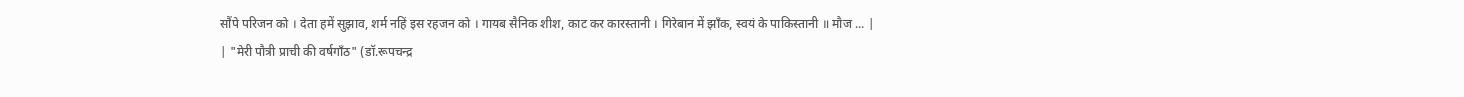सौंपे परिजन को । देता हमें सुझाव, शर्म नहिं इस रहजन को । गायब सैनिक शीश, काट कर कारस्तानी । गिरेबान में झाँक, स्वयं के पाकिस्तानी ॥ मौज ... |
| "मेरी पौत्री प्राची की वर्षगाँठ" (डॉ.रूपचन्द्र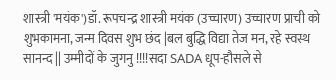शास्त्री 'मयंक')डॉ. रूपचन्द्र शास्त्री मयंक (उच्चारण) उच्चारण प्राची को शुभकामना, जन्म दिवस शुभ छंद |बल बुद्धि विद्या तेज मन, रहे स्वस्थ सानन्द || उम्मीदों के जुगनु !!!!सदा SADA धूप-हौसले से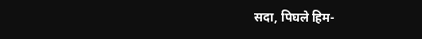सदा, पिघले हिम-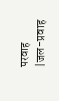परवाह |जल-प्रवाह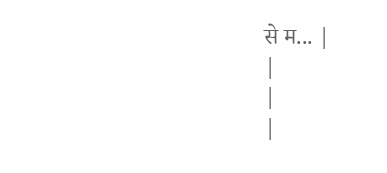से म... |
|
|
|